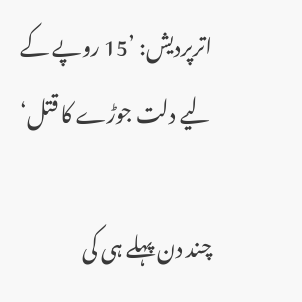اترپردیش: ’15 روپے کے لیے دلت جوڑے کا قتل‘

چند دن پہلے ہی کی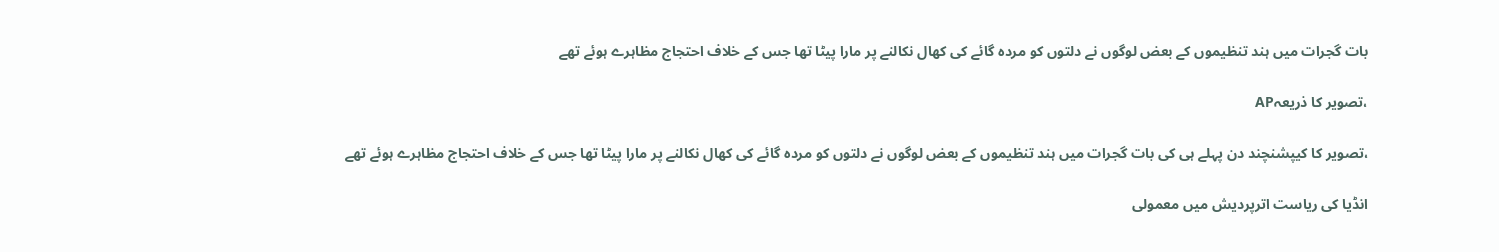بات گجرات میں ہند تنظیموں کے بعض لوگوں نے دلتوں کو مردہ گائے کی کھال نکالنے پر مارا پیٹا تھا جس کے خلاف احتجاج مظاہرے ہوئے تھے

،تصویر کا ذریعہAP

،تصویر کا کیپشنچند دن پہلے ہی کی بات گجرات میں ہند تنظیموں کے بعض لوگوں نے دلتوں کو مردہ گائے کی کھال نکالنے پر مارا پیٹا تھا جس کے خلاف احتجاج مظاہرے ہوئے تھے

انڈیا کی ریاست اترپردیش میں معمولی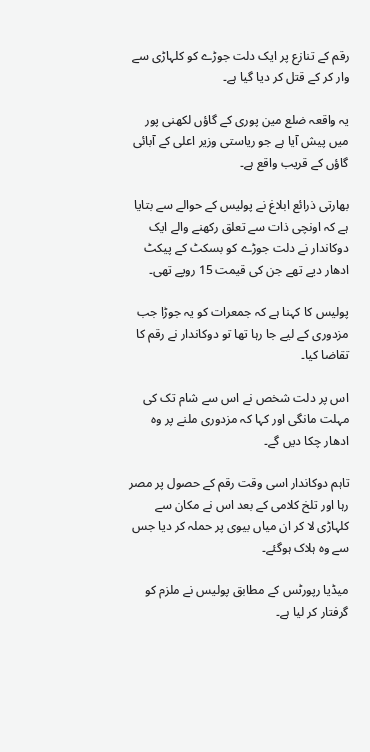رقم کے تنازع پر ایک دلت جوڑے کو کلہاڑی سے وار کر کے قتل کر دیا گیا ہے۔

یہ واقعہ ضلع مین پوری کے گاؤں لکھنی پور میں پیش آیا ہے جو ریاستی وزیر اعلی کے آبائی گاؤں کے قریب واقع ہے۔

بھارتی ذرائع ابلاغ نے پولیس کے حوالے سے بتایا ہے کہ اونچی ذات سے تعلق رکھنے والے ایک دوکاندار نے دلت جوڑے کو بسکٹ کے پیکٹ ادھار دیے تھے جن کی قیمت 15 روپے تھی۔

پولیس کا کہنا ہے کہ جمعرات کو یہ جوڑا جب مزدوری کے لیے جا رہا تھا تو دوکاندار نے رقم کا تقاضا کیا۔

اس پر دلت شخص نے اس سے شام تک کی مہلت مانگی اور کہا کہ مزدوری ملنے پر وہ ادھار چکا دیں گے۔

تاہم دوکاندار اسی وقت رقم کے حصول پر مصر رہا اور تلخ کلامی کے بعد اس نے مکان سے کلہاڑی لا کر ان میاں بیوی پر حملہ کر دیا جس سے وہ ہلاک ہوگئے۔

میڈیا رپورٹس کے مطابق پولیس نے ملزم کو گرفتار کر لیا ہے۔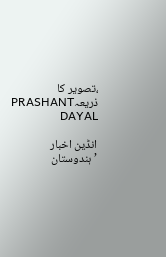،تصویر کا ذریعہPRASHANT DAYAL

انڈین اخبار ’ہندوستان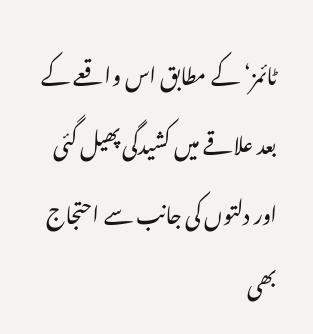ٹائمز‘ کے مطابق اس واقعے کے بعد علاقے میں کشیدگی پھیل گئی اور دلتوں کی جانب سے احتجاج بھی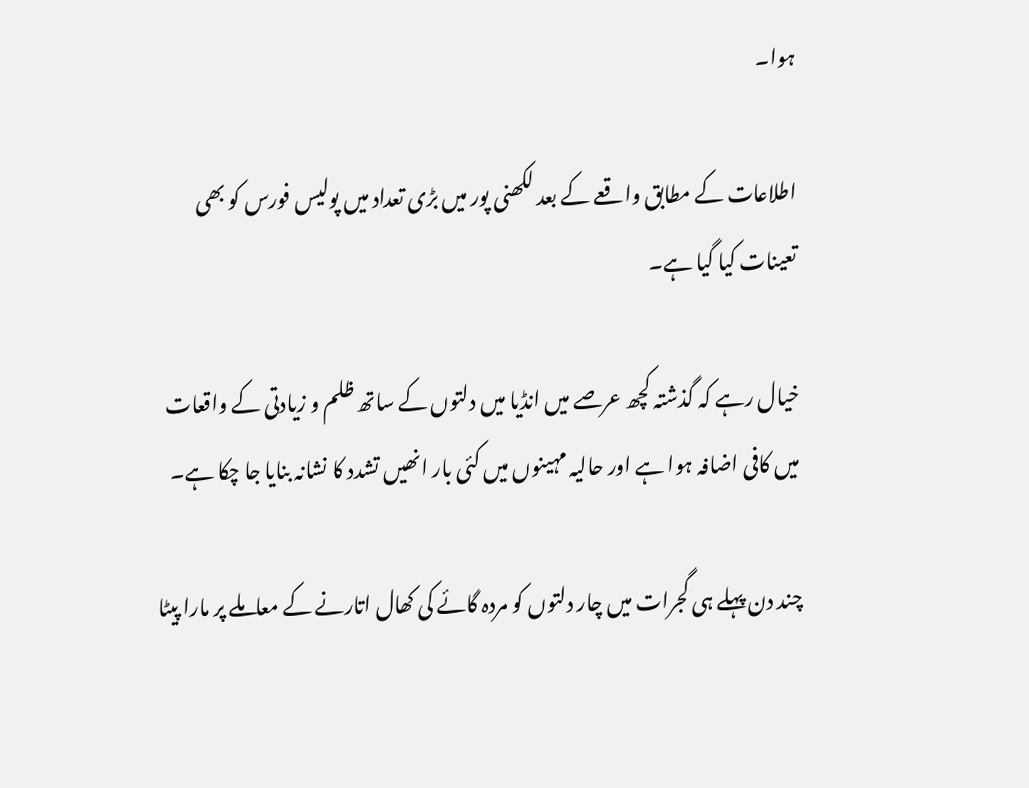ہوا۔

اطلاعات کے مطابق واقعے کے بعد لکھنی پور میں بڑی تعداد میں پولیس فورس کو بھی تعینات کیا گيا ہے۔

خیال رہے کہ گذشتہ کچھ عرصے میں انڈیا میں دلتوں کے ساتھ ظلم و زیادتی کے واقعات میں کافی اضافہ ہوا ہے اور حالیہ مہینوں میں کئی بار انھیں تشدد کا نشانہ بنایا جا چکا ہے۔

چند دن پہلے ہی گجرات میں چار دلتوں کو مردہ گائے کی کھال اتارنے کے معاملے پر مارا پیٹا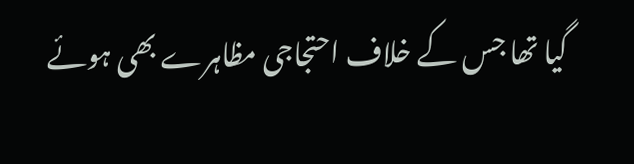گیا تھا جس کے خلاف احتجاجی مظاہرے بھی ہوئے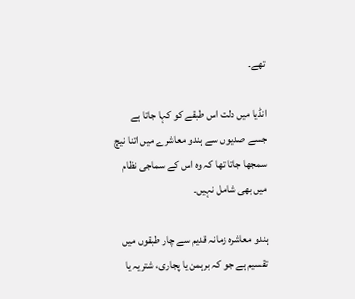تھے۔

انڈیا میں دلت اس طبقے کو کہا جاتا ہے جسے صدیوں سے ہندو معاشرے میں اتنا نیچ سمجھا جاتا تھا کہ وہ اس کے سماجی نظام میں بھی شامل نہیں۔

ہندو معاشرہ زمانہ قدیم سے چار طبقوں میں تقسیم ہے جو کہ برہمن یا پجاری، شتریہ یا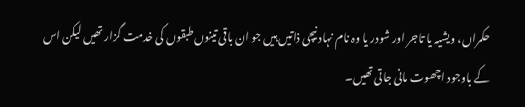حکمراں، ویشیہ یا تاجر اور شودر یا وہ نام نہاد نیچی ذاتیں ہیں جو ان باقی تینوں طبقوں کی خدمت گزار تھیں لیکن اس کے باوجود اچھوت مانی جاتی تھیں۔